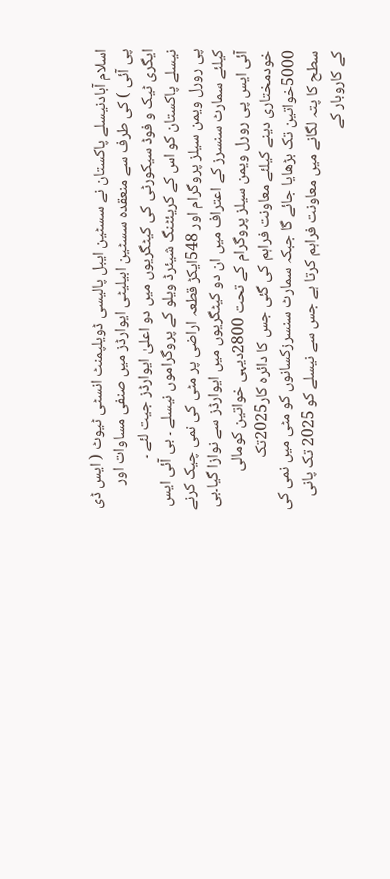اسلام آبادنیسلے پاکستان نے سسٹین ایبل پالیسی ڈویلپمنٹ انسٹی ٹیوٹ ( ایس ڈی پی آئی ) کی طرف سے منعقدہ سسٹین ابیلیٹی ایوارڈز میں صنفی مساوات اور ایگری ٹیک و فوڈ سیکورٹی کی کیٹگریوں میں دو اعلیٰ ایوارڈز جیت لئے ۔
نیسلے پاکستان کو اس کے کریئٹنگ شیئرڈ ویلو کے پروگراموں نیسلے ۔ بی آئی ایس پی رورل ویمن سیلز پروگرام اور 548ایکڑ قطعہ اراضی پر مٹی کی نمی چیک کرنے کیلئے سمارٹ سنسرز کے اعتراف میں ان دو کیٹگریوں میں ایوارڈز سے نوازا گیا۔بی آئی ایس پی رورل ویمن سیلز پروگرام کے تحت 2800دیہی خواتین کومالی خودمختاری دینے کیلئے معاونت فراہم کی گئی جس کا دائرہ کار2025تک 5000خواتین تک بڑھایا جائے گا جبکہ سمارٹ سنسرزکسانوں کو مٹی میں نمی کی سطح کا پتہ لگانے میں معاونت فراہم کرتا ہے جس سے نیسلے کو 2025 تک پانی کے کاروبار کے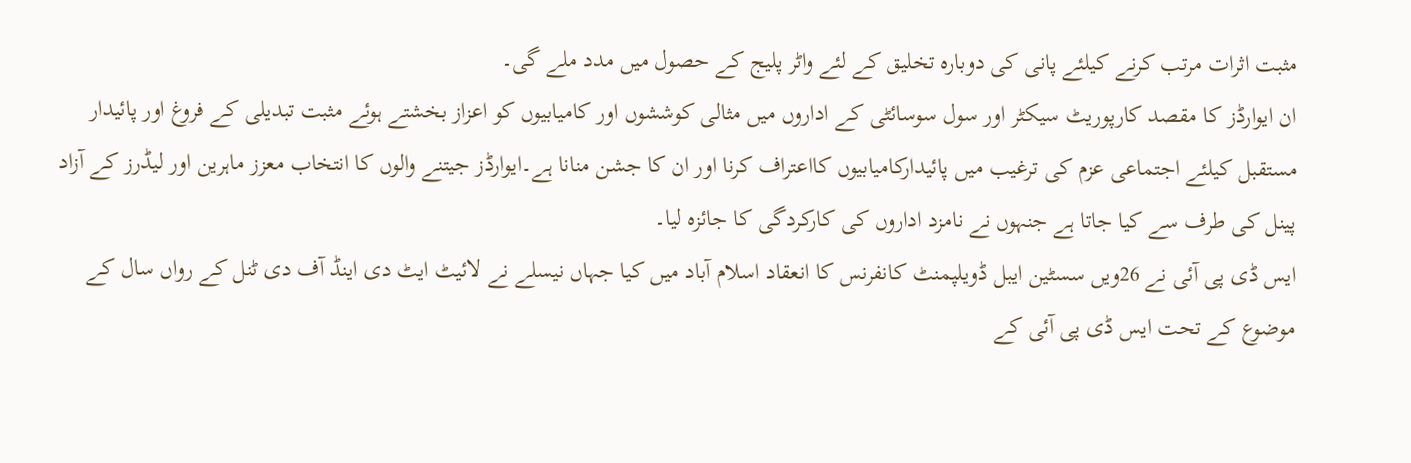مثبت اثرات مرتب کرنے کیلئے پانی کی دوبارہ تخلیق کے لئے واٹر پلیج کے حصول میں مدد ملے گی۔
ان ایوارڈز کا مقصد کارپوریٹ سیکٹر اور سول سوسائٹی کے اداروں میں مثالی کوششوں اور کامیابیوں کو اعزاز بخشتے ہوئے مثبت تبدیلی کے فروغ اور پائیدار مستقبل کیلئے اجتماعی عزم کی ترغیب میں پائیدارکامیابیوں کااعتراف کرنا اور ان کا جشن منانا ہے۔ایوارڈز جیتنے والوں کا انتخاب معزز ماہرین اور لیڈرز کے آزاد پینل کی طرف سے کیا جاتا ہے جنہوں نے نامزد اداروں کی کارکردگی کا جائزہ لیا۔
ایس ڈی پی آئی نے 26ویں سسٹین ایبل ڈویلپمنٹ کانفرنس کا انعقاد اسلام آباد میں کیا جہاں نیسلے نے لائیٹ ایٹ دی اینڈ آف دی ٹنل کے رواں سال کے موضوع کے تحت ایس ڈی پی آئی کے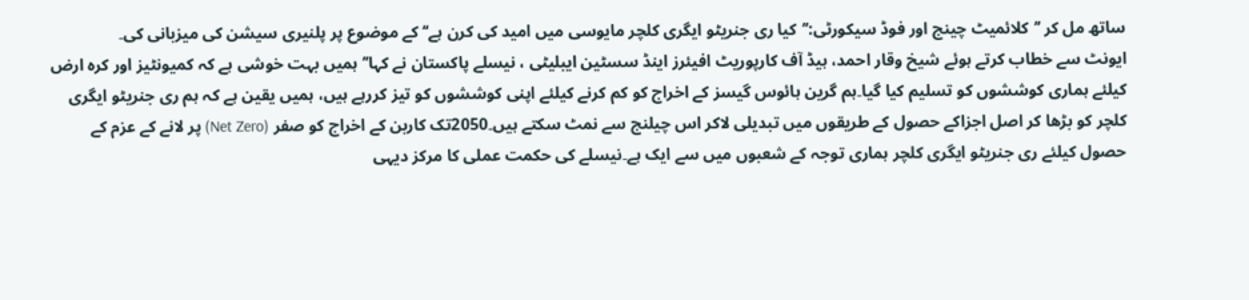ساتھ مل کر ’’کلائمیٹ چینج اور فوڈ سیکورٹی:’’کیا ری جنریٹو ایگری کلچر مایوسی میں امید کی کرن ہے‘‘ کے موضوع پر پلنیری سیشن کی میزبانی کی۔
ایونٹ سے خطاب کرتے ہوئے شیخ وقار احمد، ہیڈ آف کارپوریٹ افیئرز اینڈ سسٹین ایبلیٹی ، نیسلے پاکستان نے کہا’’ ہمیں بہت خوشی ہے کہ کمیونٹیز اور کرہ ارض کیلئے ہماری کوششوں کو تسلیم کیا گیا۔ہم گرین ہائوس گیسز کے اخراج کو کم کرنے کیلئے اپنی کوششوں کو تیز کررہے ہیں، ہمیں یقین ہے کہ ہم ری جنریٹو ایگری کلچر کو بڑھا کر اصل اجزاکے حصول کے طریقوں میں تبدیلی لاکر اس چیلنج سے نمٹ سکتے ہیں۔2050تک کاربن کے اخراج کو صفر (Net Zero) پر لانے کے عزم کے حصول کیلئے ری جنریٹو ایگری کلچر ہماری توجہ کے شعبوں میں سے ایک ہے۔نیسلے کی حکمت عملی کا مرکز دیہی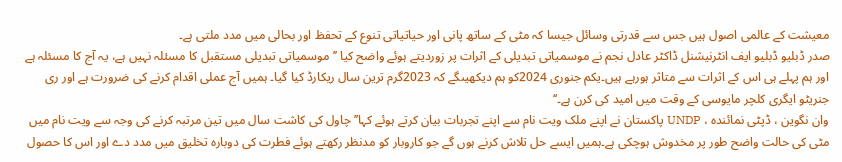معیشت کے عالمی اصول ہیں جس سے قدرتی وسائل جیسا کہ مٹی کے ساتھ پانی اور حیاتیاتی تنوع کے تحفظ اور بحالی میں مدد ملتی ہے۔
صدر ڈبلیو ڈبلیو ایف انٹرنیشنل ڈاکٹر عادل نجم نے موسمیاتی تبدیلی کے اثرات پر زوردیتے ہوئے واضح کیا ’’موسمیاتی تبدیلی مستقبل کا مسئلہ نہیں ہے، یہ آج کا مسئلہ ہے اور ہم پہلے ہی اس کے اثرات سے متاثر ہورہے ہیں۔یکم جنوری 2024کو ہم دیکھیںگے کہ 2023گرم ترین سال ریکارڈ کیا گیا۔ ہمیں آج عملی اقدام کرنے کی ضرورت ہے اور ری جنریٹو ایگری کلچر مایوسی کے وقت میں امید کی کرن ہے۔‘‘
وان نگوین ، ڈپٹی نمائندہ ، UNDP پاکستان نے اپنے ملک ویت نام سے اپنے تجربات بیان کرتے ہوئے کہا’’ چاول کی کاشت سال میں تین مرتبہ کرنے کی وجہ سے ویت نام میں مٹی کی حالت واضح طور پر مخدوش ہوچکی ہے۔ہمیں ایسے حل تلاش کرنے ہوں گے جو کاروبار کو مدنظر رکھتے ہوئے فطرت کی دوبارہ تخلیق میں مدد دے اور اس کا حصول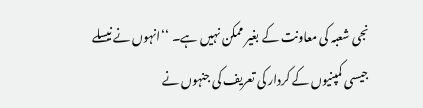نجی شعبہ کی معاونت کے بغیر ممکن نہیں ہے۔ ‘‘انہوں نے نیسلے جیسی کمپنیوں کے کردار کی تعریف کی جنہوں نے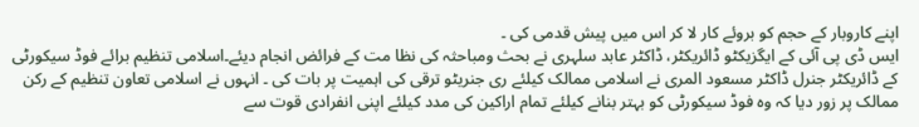اپنے کاروبار کے حجم کو بروئے کار لا کر اس میں پیش قدمی کی ۔
ایس ڈی پی آئی کے ایگزیکٹو ڈائریکٹر، ڈاکٹر عابد سلہری نے بحث ومباحثہ کی نظا مت کے فرائض انجام دیئے۔اسلامی تنظیم برائے فوڈ سیکورٹی کے ڈائریکٹر جنرل ڈاکٹر مسعود المری نے اسلامی ممالک کیلئے ری جنریٹو ترقی کی اہمیت پر بات کی ۔ انہوں نے اسلامی تعاون تنظیم کے رکن ممالک پر زور دیا کہ وہ فوڈ سیکورٹی کو بہتر بنانے کیلئے تمام اراکین کی مدد کیلئے اپنی انفرادی قوت سے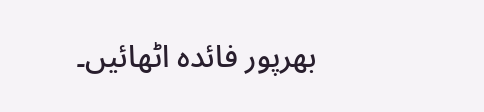بھرپور فائدہ اٹھائیں۔